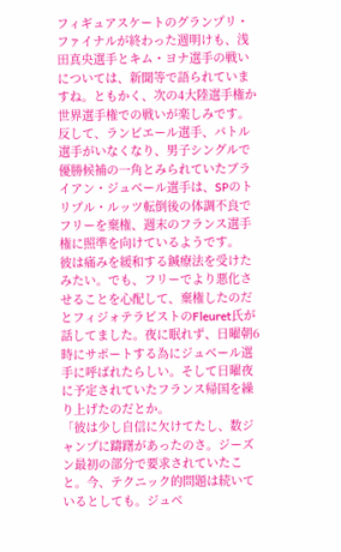フィギュアスケートのグランプリ・ファイナルが終わった週明けも、浅田真央選手とキム・ヨナ選手の戦いについては、新聞等で語られていますね。ともかく、次の4大陸選手権か世界選手権での戦いが楽しみです。
反して、ランビエール選手、バトル選手がいなくなり、男子シングルで優勝候補の一角とみられていたブライアン・ジュベール選手は、SPのトリプル・ルッツ転倒後の体調不良でフリーを棄権、週末のフランス選手権に照準を向けているようです。
彼は痛みを緩和する鍼療法を受けたみたい。でも、フリーでより悪化させることを心配して、棄権したのだとフィジォテラピストのFleuret氏が話してました。夜に眠れず、日曜朝6時にサポートする為にジュベール選手に呼ばれたらしい。そして日曜夜に予定されていたフランス帰国を繰り上げたのだとか。
「彼は少し自信に欠けてたし、数ジャンプに躊躇があったのさ。ジーズン最初の部分で要求されていたこと。今、テクニック的問題は続いているとしても。ジュベ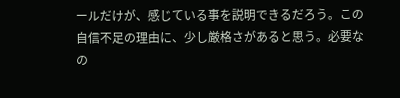ールだけが、感じている事を説明できるだろう。この自信不足の理由に、少し厳格さがあると思う。必要なの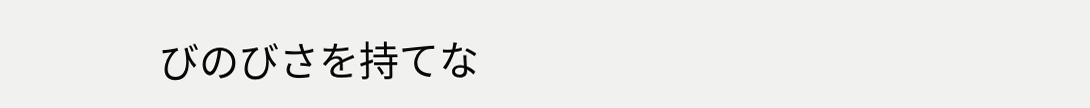びのびさを持てな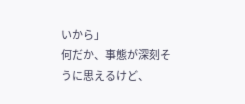いから」
何だか、事態が深刻そうに思えるけど、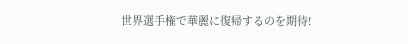世界選手権で華麗に復帰するのを期待!